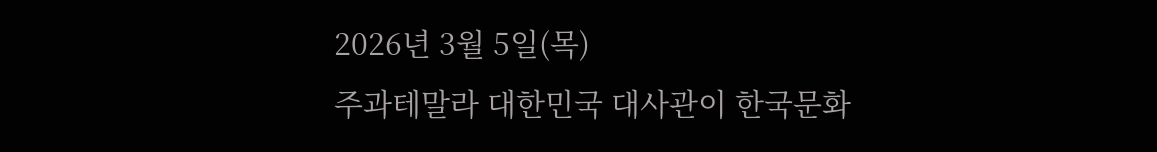2026년 3월 5일(목)
주과테말라 대한민국 대사관이 한국문화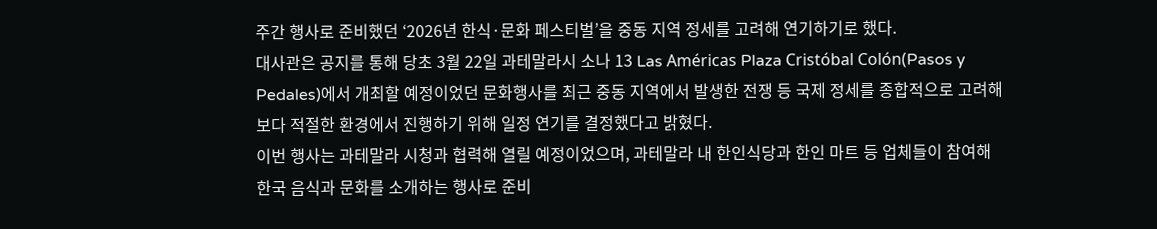주간 행사로 준비했던 ‘2026년 한식·문화 페스티벌’을 중동 지역 정세를 고려해 연기하기로 했다.
대사관은 공지를 통해 당초 3월 22일 과테말라시 소나 13 Las Américas Plaza Cristóbal Colón(Pasos y Pedales)에서 개최할 예정이었던 문화행사를 최근 중동 지역에서 발생한 전쟁 등 국제 정세를 종합적으로 고려해 보다 적절한 환경에서 진행하기 위해 일정 연기를 결정했다고 밝혔다.
이번 행사는 과테말라 시청과 협력해 열릴 예정이었으며, 과테말라 내 한인식당과 한인 마트 등 업체들이 참여해 한국 음식과 문화를 소개하는 행사로 준비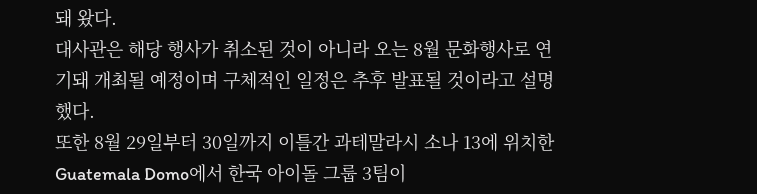돼 왔다.
대사관은 해당 행사가 취소된 것이 아니라 오는 8월 문화행사로 연기돼 개최될 예정이며 구체적인 일정은 추후 발표될 것이라고 설명했다.
또한 8월 29일부터 30일까지 이틀간 과테말라시 소나 13에 위치한 Guatemala Domo에서 한국 아이돌 그룹 3팀이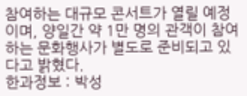참여하는 대규모 콘서트가 열릴 예정이며, 양일간 약 1만 명의 관객이 참여하는 문화행사가 별도로 준비되고 있다고 밝혔다.
한과정보 : 박성